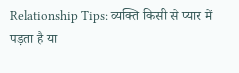Relationship Tips: व्यक्ति किसी से प्यार में पड़ता है या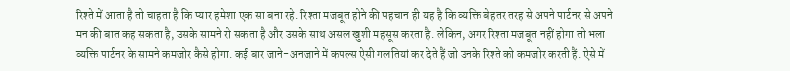रिश्ते में आता है तो चाहता है कि प्यार हमेशा एक सा बना रहे. रिश्ता मजबूत होने की पहचान ही यह है कि व्यक्ति बेहतर तरह से अपने पार्टनर से अपने मन की बात कह सकता है, उसके सामने रो सकता है और उसके साथ असल खुशी महसूस करता है. लेकिन, अगर रिश्ता मजबूत नहीं होगा तो भला व्यक्ति पार्टनर के सामने कमजोर कैसे होगा. कई बार जाने-अनजाने में कपल्स ऐसी गलतियां कर देते हैं जो उनके रिश्ते को कमजोर करती हैं. ऐसे में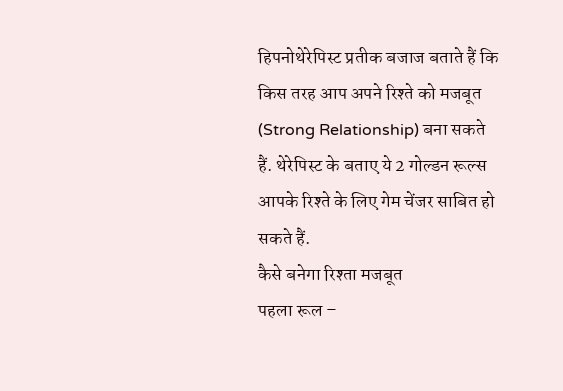हिपनोथेरेपिस्ट प्रतीक बजाज बताते हैं कि किस तरह आप अपने रिश्ते को मजबूत (Strong Relationship) बना सकते हैं. थेरेपिस्ट के बताए ये 2 गोल्डन रूल्स आपके रिश्ते के लिए गेम चेंजर साबित हो सकते हैं.
कैसे बनेगा रिश्ता मजबूत
पहला रूल –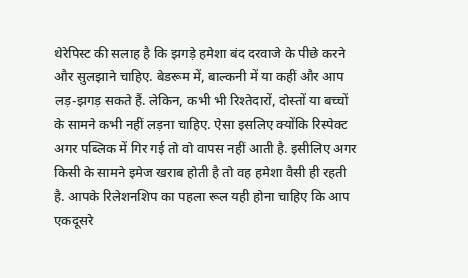थेरेपिस्ट की सलाह है कि झगड़े हमेशा बंद दरवाजे के पीछे करने और सुलझाने चाहिए. बेडरूम में, बाल्कनी में या कहीं और आप लड़-झगड़ सकते हैं. लेकिन, कभी भी रिश्तेदारों, दोस्तों या बच्चों के सामने कभी नहीं लड़ना चाहिए. ऐसा इसलिए क्योंकि रिस्पेक्ट अगर पब्लिक में गिर गई तो वो वापस नहीं आती है. इसीलिए अगर किसी के सामने इमेज खराब होती है तो वह हमेशा वैसी ही रहती है. आपके रिलेशनशिप का पहला रूल यही होना चाहिए कि आप एकदूसरे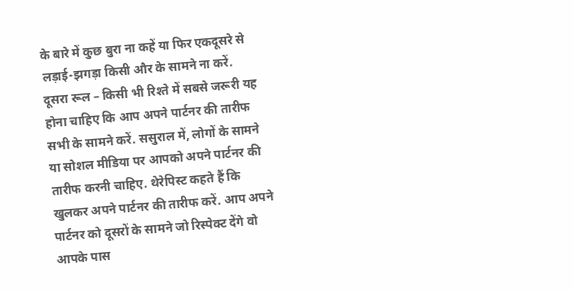के बारे में कुछ बुरा ना कहें या फिर एकदूसरे से लड़ाई-झगड़ा किसी और के सामने ना करें.
दूसरा रूल – किसी भी रिश्ते में सबसे जरूरी यह होना चाहिए कि आप अपने पार्टनर की तारीफ सभी के सामने करें. ससुराल में, लोगों के सामने या सोशल मीडिया पर आपको अपने पार्टनर की तारीफ करनी चाहिए. थेरेपिस्ट कहते हैं कि खुलकर अपने पार्टनर की तारीफ करें. आप अपने पार्टनर को दूसरों के सामने जो रिस्पेक्ट देंगे वो आपके पास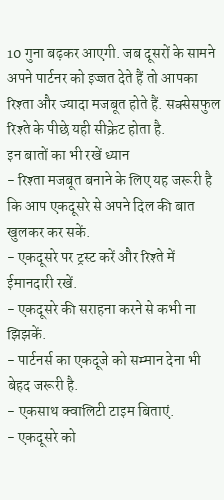10 गुना बढ़कर आएगी. जब दूसरों के सामने अपने पार्टनर को इज्जत देते हैं तो आपका रिश्ता और ज्यादा मजबूत होते हैं. सक्सेसफुल रिश्ते के पीछे यही सीक्रेट होता है.
इन बातों का भी रखें ध्यान
- रिश्ता मजबूत बनाने के लिए यह जरूरी है कि आप एकदूसरे से अपने दिल की बात खुलकर कर सकें.
- एकदूसरे पर ट्रस्ट करें और रिश्ते में ईमानदारी रखें.
- एकदूसरे की सराहना करने से कभी ना झिझकें.
- पार्टनर्स का एकदूजे को सम्मान देना भी बेहद जरूरी है.
- एकसाथ क्वालिटी टाइम बिताएं.
- एकदूसरे को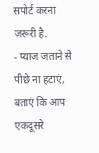सपोर्ट करना जरूरी है.
- प्याज जताने से पीछे ना हटाएं, बताएं कि आप एकदूसरे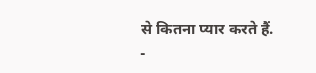से कितना प्यार करते हैं.
-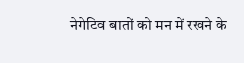नेगेटिव बातों को मन में रखने के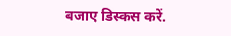बजाए डिस्कस करें.